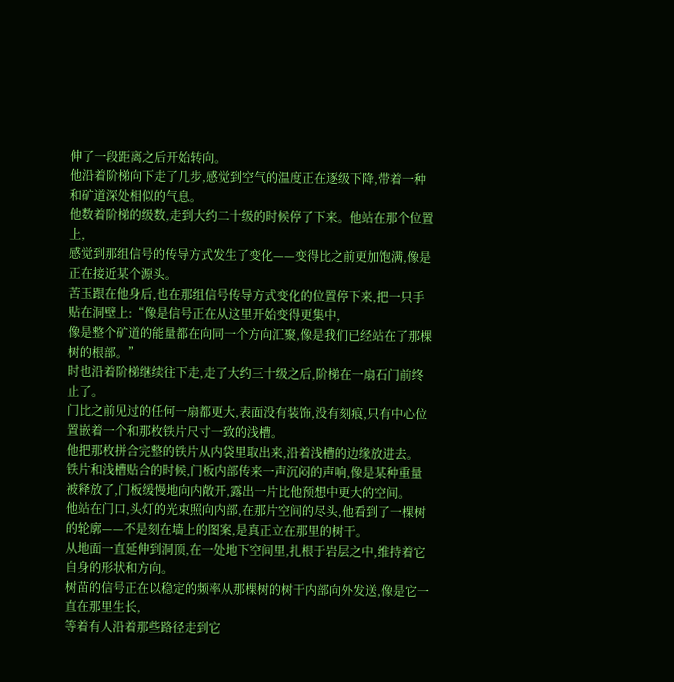伸了一段距离之后开始转向。
他沿着阶梯向下走了几步,感觉到空气的温度正在逐级下降,带着一种和矿道深处相似的气息。
他数着阶梯的级数,走到大约二十级的时候停了下来。他站在那个位置上,
感觉到那组信号的传导方式发生了变化——变得比之前更加饱满,像是正在接近某个源头。
苦玉跟在他身后,也在那组信号传导方式变化的位置停下来,把一只手贴在洞壁上:“像是信号正在从这里开始变得更集中,
像是整个矿道的能量都在向同一个方向汇聚,像是我们已经站在了那棵树的根部。”
时也沿着阶梯继续往下走,走了大约三十级之后,阶梯在一扇石门前终止了。
门比之前见过的任何一扇都更大,表面没有装饰,没有刻痕,只有中心位置嵌着一个和那枚铁片尺寸一致的浅槽。
他把那枚拼合完整的铁片从内袋里取出来,沿着浅槽的边缘放进去。
铁片和浅槽贴合的时候,门板内部传来一声沉闷的声响,像是某种重量被释放了,门板缓慢地向内敞开,露出一片比他预想中更大的空间。
他站在门口,头灯的光束照向内部,在那片空间的尽头,他看到了一棵树的轮廓——不是刻在墙上的图案,是真正立在那里的树干。
从地面一直延伸到洞顶,在一处地下空间里,扎根于岩层之中,维持着它自身的形状和方向。
树苗的信号正在以稳定的频率从那棵树的树干内部向外发送,像是它一直在那里生长,
等着有人沿着那些路径走到它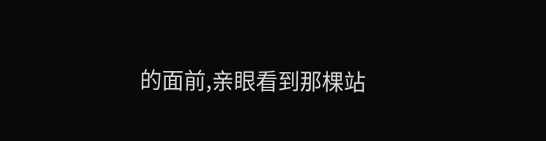的面前,亲眼看到那棵站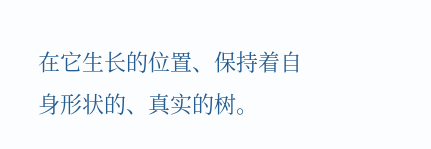在它生长的位置、保持着自身形状的、真实的树。